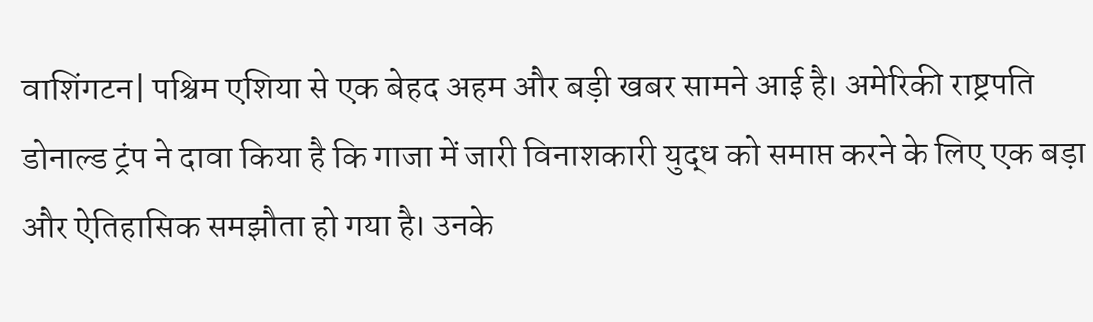वाशिंगटन| पश्चिम एशिया से एक बेहद अहम और बड़ी खबर सामने आई है। अमेरिकी राष्ट्रपति डोनाल्ड ट्रंप ने दावा किया है कि गाजा में जारी विनाशकारी युद्ध को समाप्त करने के लिए एक बड़ा और ऐतिहासिक समझौता हो गया है। उनके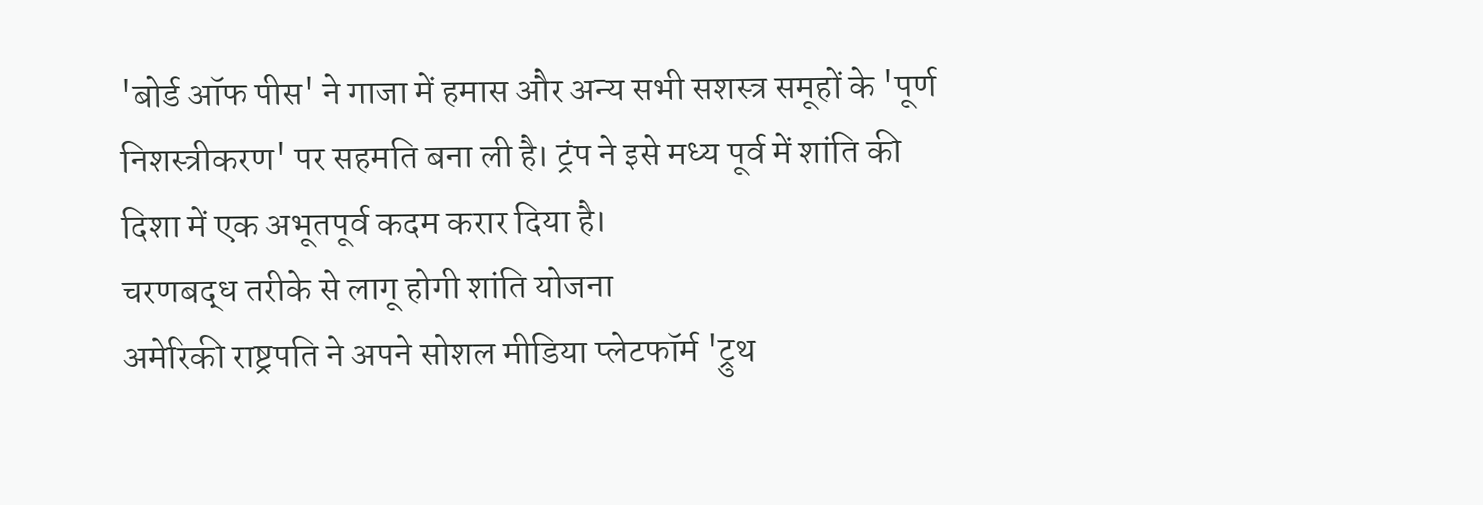'बोर्ड ऑफ पीस' ने गाजा में हमास और अन्य सभी सशस्त्र समूहों के 'पूर्ण निशस्त्रीकरण' पर सहमति बना ली है। ट्रंप ने इसे मध्य पूर्व में शांति की दिशा में एक अभूतपूर्व कदम करार दिया है।
चरणबद्ध तरीके से लागू होगी शांति योजना
अमेरिकी राष्ट्रपति ने अपने सोशल मीडिया प्लेटफॉर्म 'ट्रुथ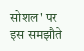सोशल' पर इस समझौते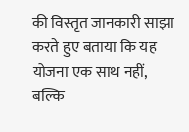की विस्तृत जानकारी साझा करते हुए बताया कि यह योजना एक साथ नहीं, बल्कि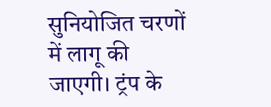सुनियोजित चरणों में लागू की जाएगी। ट्रंप के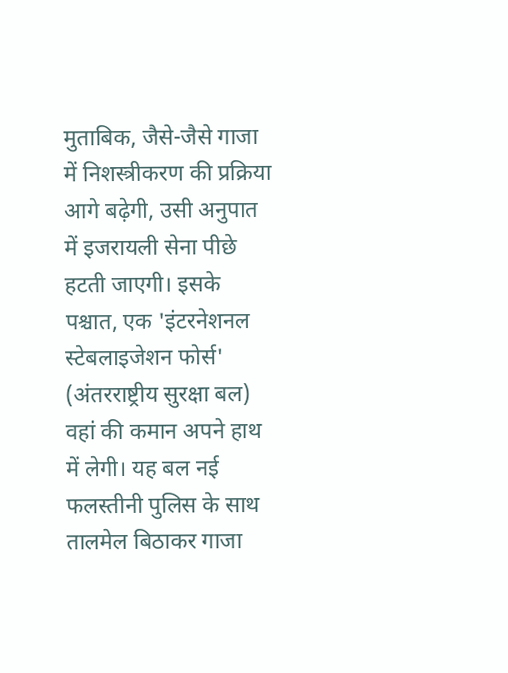मुताबिक, जैसे-जैसे गाजा में निशस्त्रीकरण की प्रक्रिया आगे बढ़ेगी, उसी अनुपात में इजरायली सेना पीछे हटती जाएगी। इसके पश्चात, एक 'इंटरनेशनल स्टेबलाइजेशन फोर्स' (अंतरराष्ट्रीय सुरक्षा बल) वहां की कमान अपने हाथ में लेगी। यह बल नई फलस्तीनी पुलिस के साथ तालमेल बिठाकर गाजा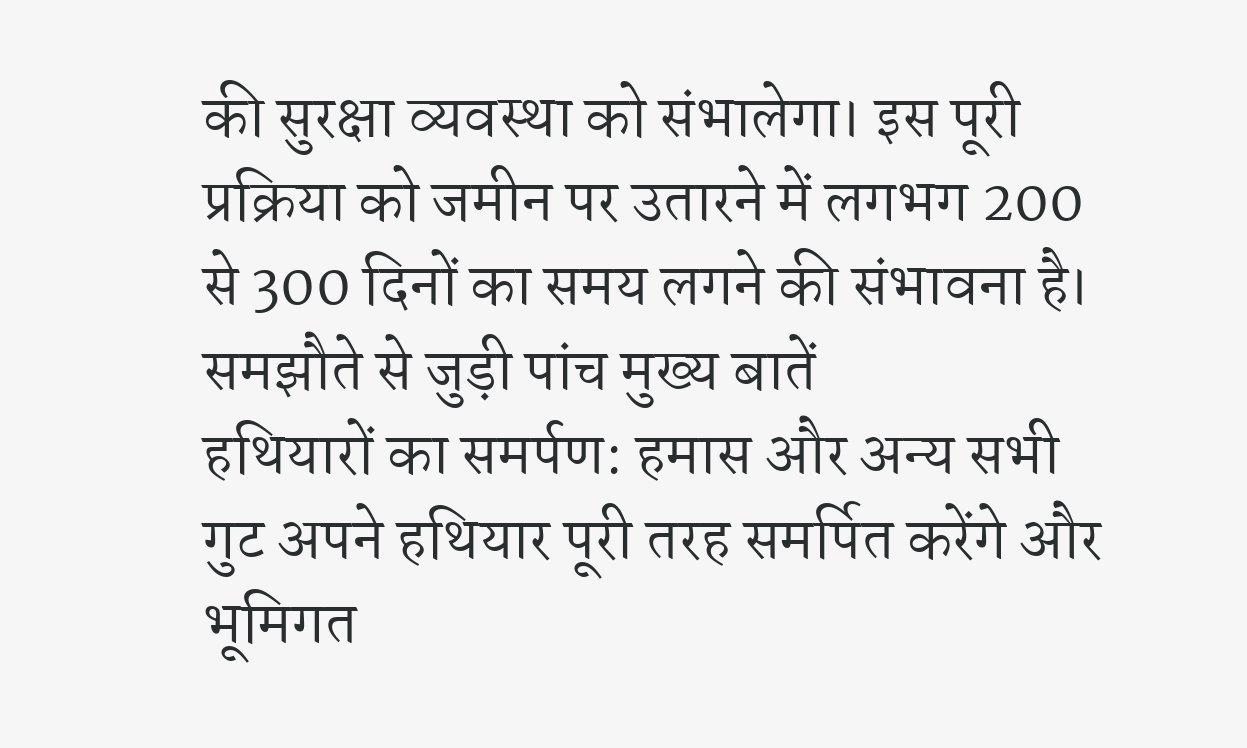की सुरक्षा व्यवस्था को संभालेगा। इस पूरी प्रक्रिया को जमीन पर उतारने में लगभग 200 से 300 दिनों का समय लगने की संभावना है।
समझौते से जुड़ी पांच मुख्य बातें
हथियारों का समर्पण: हमास और अन्य सभी गुट अपने हथियार पूरी तरह समर्पित करेंगे और भूमिगत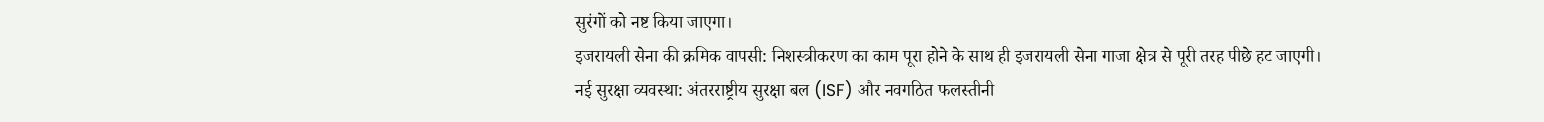सुरंगों को नष्ट किया जाएगा।
इजरायली सेना की क्रमिक वापसी: निशस्त्रीकरण का काम पूरा होने के साथ ही इजरायली सेना गाजा क्षेत्र से पूरी तरह पीछे हट जाएगी।
नई सुरक्षा व्यवस्था: अंतरराष्ट्रीय सुरक्षा बल (ISF) और नवगठित फलस्तीनी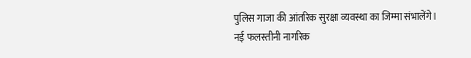पुलिस गाजा की आंतरिक सुरक्षा व्यवस्था का जिम्मा संभालेंगे।
नई फलस्तीनी नागरिक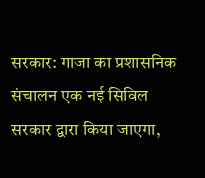सरकार: गाजा का प्रशासनिक संचालन एक नई सिविल सरकार द्वारा किया जाएगा,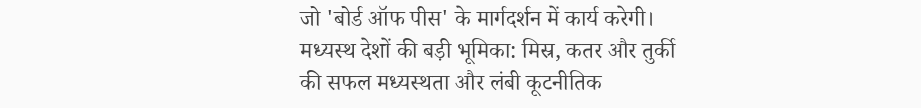जो 'बोर्ड ऑफ पीस' के मार्गदर्शन में कार्य करेगी।
मध्यस्थ देशों की बड़ी भूमिका: मिस्र, कतर और तुर्की की सफल मध्यस्थता और लंबी कूटनीतिक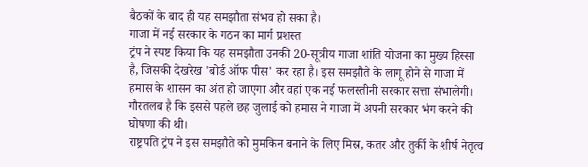बैठकों के बाद ही यह समझौता संभव हो सका है।
गाजा में नई सरकार के गठन का मार्ग प्रशस्त
ट्रंप ने स्पष्ट किया कि यह समझौता उनकी 20-सूत्रीय गाजा शांति योजना का मुख्य हिस्सा है, जिसकी देखरेख 'बोर्ड ऑफ पीस' कर रहा है। इस समझौते के लागू होने से गाजा में हमास के शासन का अंत हो जाएगा और वहां एक नई फलस्तीनी सरकार सत्ता संभालेगी। गौरतलब है कि इससे पहले छह जुलाई को हमास ने गाजा में अपनी सरकार भंग करने की घोषणा की थी।
राष्ट्रपति ट्रंप ने इस समझौते को मुमकिन बनाने के लिए मिस्र, कतर और तुर्की के शीर्ष नेतृत्व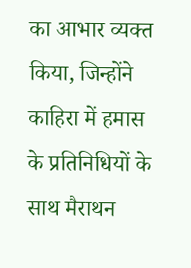का आभार व्यक्त किया, जिन्होंने काहिरा में हमास के प्रतिनिधियों के साथ मैराथन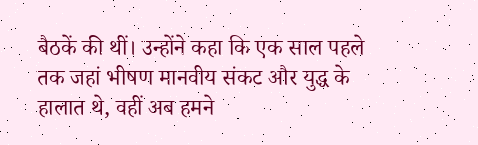बैठकें की थीं। उन्होंने कहा कि एक साल पहले तक जहां भीषण मानवीय संकट और युद्ध के हालात थे, वहीं अब हमने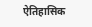ऐतिहासिक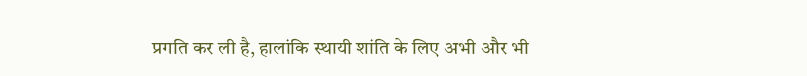प्रगति कर ली है, हालांकि स्थायी शांति के लिए अभी और भी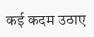कई कदम उठाए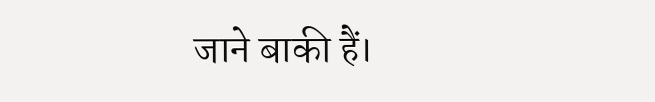जाने बाकी हैं।